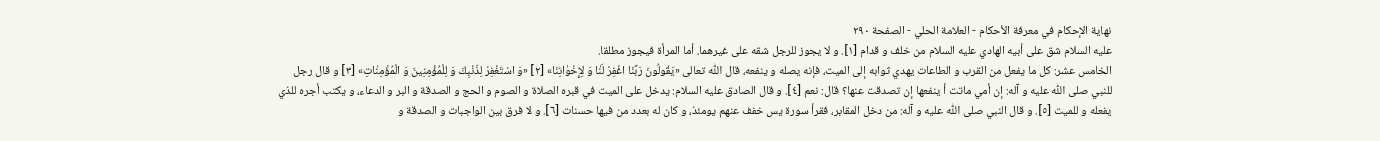نهاية الإحكام في معرفة الأحكام - العلامة الحلي - الصفحة ٢٩٠
عليه السلام شق على أبيه الهادي عليه السلام من خلف و قدام [١]. و لا يجوز للرجل شقه على غيرهما. أما المرأة فيجوز مطلقا.
الخامس عشر: كل ما يفعل من القرب و الطاعات يهدي ثوابه إلى الميت، فإنه يصله و ينفعه، قال اللّٰه تعالى «يَقُولُونَ رَبَّنَا اغْفِرْ لَنٰا وَ لِإِخْوٰانِنَا» [٢] «وَ اسْتَغْفِرْ لِذَنْبِكَ وَ لِلْمُؤْمِنِينَ وَ الْمُؤْمِنٰاتِ» [٣] و قال رجل للنبي صلى اللّٰه عليه و آله: إن أمي ماتت أ ينفعها إن تصدقت عنها؟ قال: نعم [٤]. و قال الصادق عليه السلام: يدخل على الميت في قبره الصلاة و الصوم و الحج و الصدقة و البر و الدعاء، و يكتب أجره للذي يفعله و للميت [٥]. و قال النبي صلى اللّٰه عليه و آله: من دخل المقابر، فقرأ سورة يس خفف عنهم يومئذ، و كان له بعدد من فيها حسنات [٦]. و لا فرق بين الواجبات و الصدقة و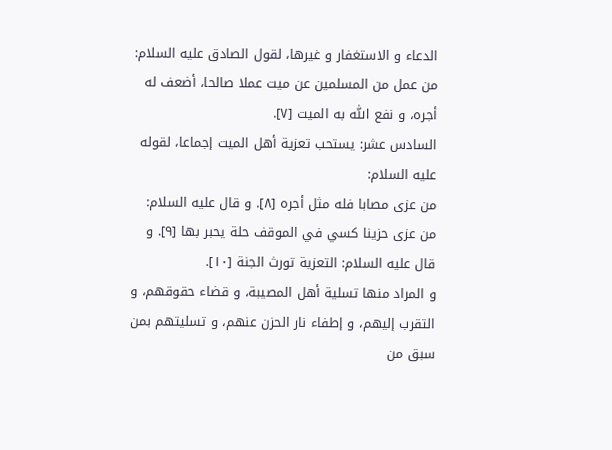الدعاء و الاستغفار و غيرها، لقول الصادق عليه السلام: من عمل من المسلمين عن ميت عملا صالحا، أضعف له أجره، و نفع اللّٰه به الميت [٧].
السادس عشر: يستحب تعزية أهل الميت إجماعا، لقوله عليه السلام:
من عزى مصابا فله مثل أجره [٨]. و قال عليه السلام: من عزى حزينا كسي في الموقف حلة يحبر بها [٩]. و قال عليه السلام: التعزية تورث الجنة [١٠].
و المراد منها تسلية أهل المصيبة، و قضاء حقوقهم، و التقرب إليهم، و إطفاء نار الحزن عنهم، و تسليتهم بمن سبق من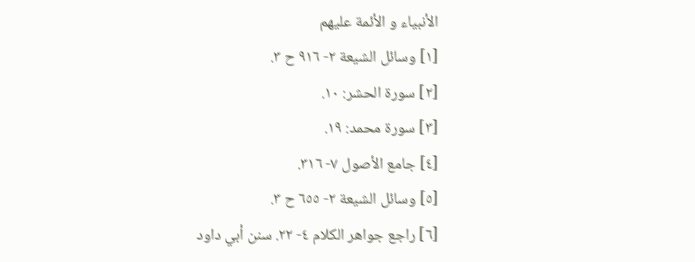الأنبياء و الأئمة عليهم
[١] وسائل الشيعة ٢- ٩١٦ ح ٣.
[٢] سورة الحشر: ١٠.
[٣] سورة محمد: ١٩.
[٤] جامع الأصول ٧- ٣١٦.
[٥] وسائل الشيعة ٢- ٦٥٥ ح ٣.
[٦] راجع جواهر الكلام ٤- ٢٢. سنن أبي داود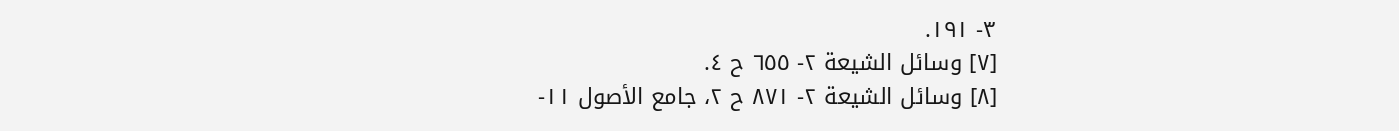٣- ١٩١.
[٧] وسائل الشيعة ٢- ٦٥٥ ح ٤.
[٨] وسائل الشيعة ٢- ٨٧١ ح ٢، جامع الأصول ١١-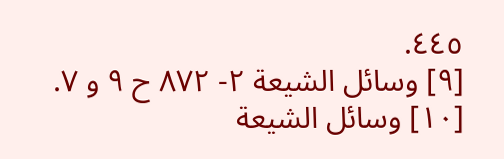٤٤٥.
[٩] وسائل الشيعة ٢- ٨٧٢ ح ٩ و ٧.
[١٠] وسائل الشيعة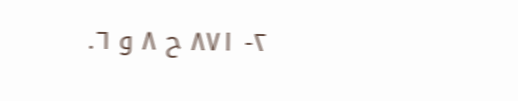٢- ٨٧١ ح ٨ و ٦.